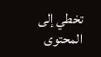تخطي إلى المحتوى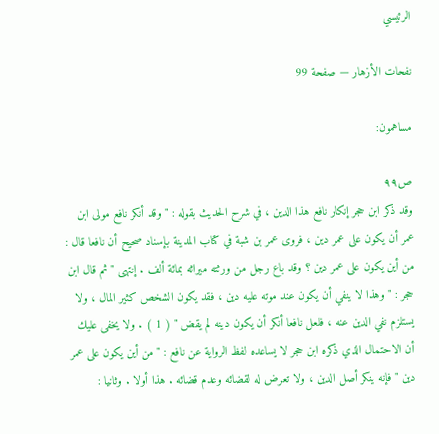الرئيسي

نفحات الأزهار — صفحة 99

مساهمون:

ص٩٩
وقد ذكر ابن حجر إنكار نافع هذا الدين ، في شرح الحديث بقوله : " وقد أنكر نافع مولى ابن عمر أن يكون على عمر دين ، فروى عمر بن شبة في كتاب المدينة بإسناد صحيح أن نافعا قال : من أين يكون على عمر دين ؟ وقد باع رجل من ورثته ميراثه بمائة ألف . إنتهى " ثم قال ابن حجر : " وهذا لا ينفي أن يكون عند موته عليه دين ، فقد يكون الشخص كثير المال ، ولا يستلزم نفي الدين عنه ، فلعل نافعا أنكر أن يكون دينه لم يقض " ( 1 ) . ولا يخفى عليك أن الاحتمال الذي ذكره ابن حجر لا يساعده لفظ الرواية عن نافع : " من أين يكون على عمر دين " فإنه ينكر أصل الدين ، ولا تعرض له لقضائه وعدم قضائه . هذا أولا . وثانيا :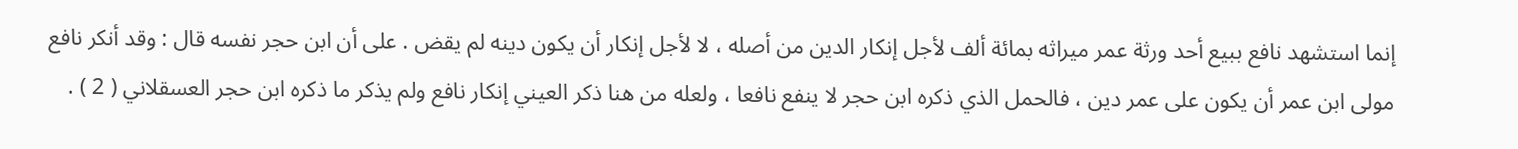إنما استشهد نافع ببيع أحد ورثة عمر ميراثه بمائة ألف لأجل إنكار الدين من أصله ، لا لأجل إنكار أن يكون دينه لم يقض . على أن ابن حجر نفسه قال : وقد أنكر نافع مولى ابن عمر أن يكون على عمر دين ، فالحمل الذي ذكره ابن حجر لا ينفع نافعا ، ولعله من هنا ذكر العيني إنكار نافع ولم يذكر ما ذكره ابن حجر العسقلاني ( 2 ) .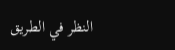النظر في الطريق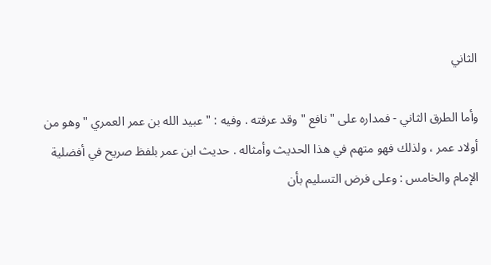الثاني

وأما الطرق الثاني - فمداره على " نافع " وقد عرفته . وفيه : " عبيد الله بن عمر العمري " وهو من أولاد عمر ، ولذلك فهو متهم في هذا الحديث وأمثاله . حديث ابن عمر بلفظ صريح في أفضلية الإمام والخامس : وعلى فرض التسليم بأن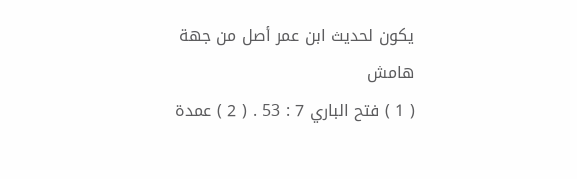يكون لحديث ابن عمر أصل من جهة
هامش
( 1 ) فتح الباري 7 : 53 . ( 2 ) عمدة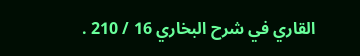القاري في شرح البخاري 16 / 210 .